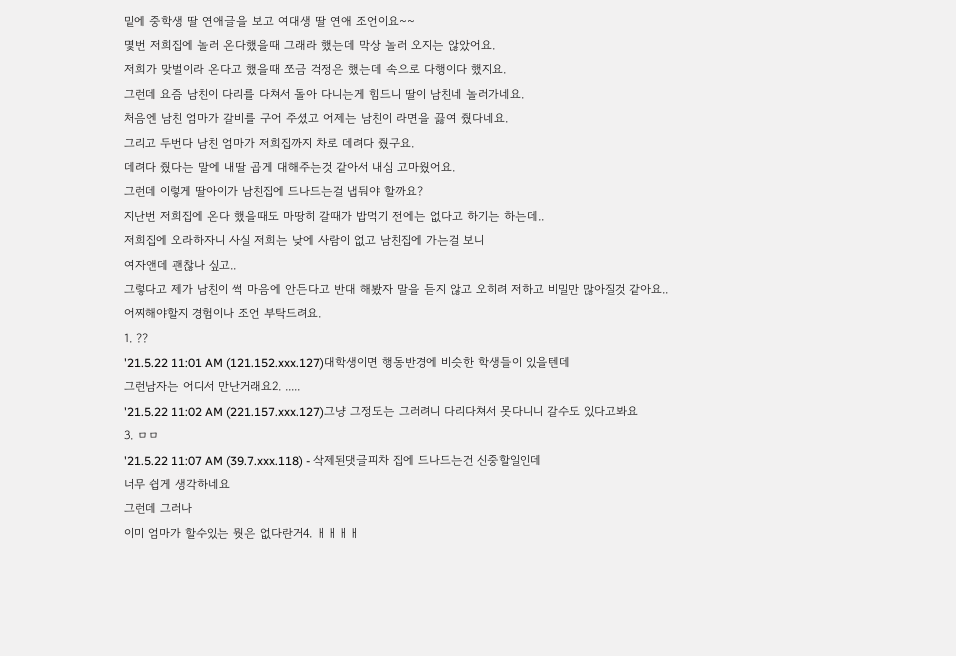밑에 중학생 딸 연애글을 보고 여대생 딸 연애 조언이요~~
몇번 저희집에 놀러 온다했을때 그래라 했는데 막상 놀러 오지는 않았어요.
저희가 맞벌이라 온다고 했을때 쪼금 걱정은 했는데 속으로 다행이다 했지요.
그런데 요즘 남친이 다리를 다쳐서 돌아 다니는게 힘드니 딸이 남친네 놀러가네요.
처음엔 남친 엄마가 갈비를 구어 주셨고 어제는 남친이 라면을 끓여 줬다네요.
그리고 두번다 남친 엄마가 저희집까지 차로 데려다 줬구요.
데려다 줬다는 말에 내딸 곱게 대해주는것 같아서 내심 고마웠어요.
그런데 이렇게 딸아이가 남친집에 드나드는걸 냅둬야 할까요?
지난번 저희집에 온다 했을때도 마땅히 갈때가 밥먹기 전에는 없다고 하기는 하는데..
저희집에 오라하자니 사실 저희는 낮에 사람이 없고 남친집에 가는걸 보니
여자앤데 괜찮나 싶고..
그렇다고 제가 남친이 썩 마음에 안든다고 반대 해봤자 말을 듣지 않고 오히려 저하고 비밀만 많아질것 같아요..
어찌해야할지 경험이나 조언 부탁드려요.
1. ??
'21.5.22 11:01 AM (121.152.xxx.127)대학생이면 행동반경에 비슷한 학생들이 있을텐데
그런남자는 어디서 만난거래요2. .....
'21.5.22 11:02 AM (221.157.xxx.127)그냥 그정도는 그러려니 다리다쳐서 못다니니 갈수도 있다고봐요
3. ㅁㅁ
'21.5.22 11:07 AM (39.7.xxx.118) - 삭제된댓글피차 집에 드나드는건 신중할일인데
너무 쉽게 생각하네요
그런데 그러나
이미 엄마가 할수있는 뭣은 없다란거4. ㅐㅐㅐㅐ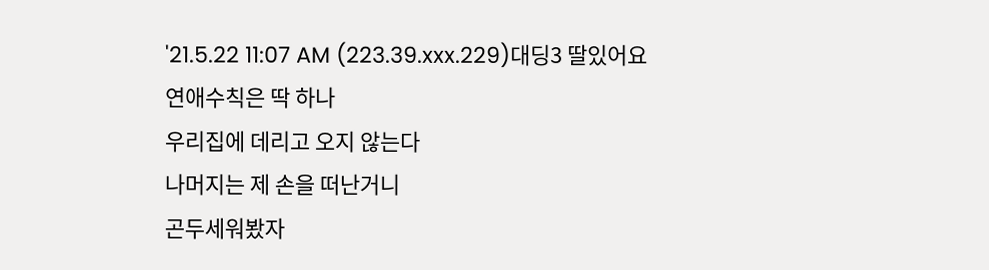'21.5.22 11:07 AM (223.39.xxx.229)대딩3 딸있어요
연애수칙은 딱 하나
우리집에 데리고 오지 않는다
나머지는 제 손을 떠난거니
곤두세워봤자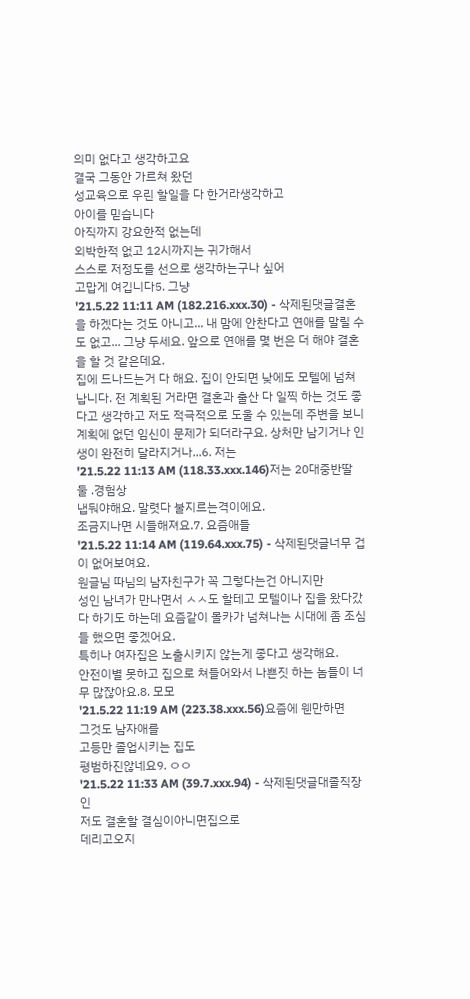의미 없다고 생각하고요
결국 그동안 가르쳐 왔던
성교육으로 우린 할일을 다 한거라생각하고
아이를 믿습니다
아직까지 강요한적 없는데
외박한적 없고 12시까지는 귀가해서
스스로 저정도를 선으로 생각하는구나 싶어
고맙게 여깁니다5. 그냥
'21.5.22 11:11 AM (182.216.xxx.30) - 삭제된댓글결혼을 하겠다는 것도 아니고... 내 맘에 안찬다고 연애를 말릴 수도 없고... 그냥 두세요. 앞으로 연애를 몇 번은 더 해야 결혼을 할 것 같은데요.
집에 드나드는거 다 해요. 집이 안되면 낮에도 모텔에 넘쳐납니다. 전 계획된 거라면 결혼과 출산 다 일찍 하는 것도 좋다고 생각하고 저도 적극적으로 도울 수 있는데 주변을 보니 계획에 없던 임신이 문제가 되더라구요. 상처만 남기거나 인생이 완전히 달라지거나...6. 저는
'21.5.22 11:13 AM (118.33.xxx.146)저는 20대중반딸 둘 .경험상
냅둬야해요. 말렷다 불지르는격이에요.
조금지나면 시들해져요.7. 요즘애들
'21.5.22 11:14 AM (119.64.xxx.75) - 삭제된댓글너무 겁이 없어보여요.
원글님 따님의 남자친구가 꼭 그렇다는건 아니지만
성인 남녀가 만나면서 ㅅㅅ도 할테고 모텔이나 집을 왔다갔다 하기도 하는데 요즘같이 몰카가 넘쳐나는 시대에 좀 조심들 했으면 좋겠어요.
특히나 여자집은 노출시키지 않는게 좋다고 생각해요.
안전이별 못하고 집으로 쳐들어와서 나쁜짓 하는 놈들이 너무 많잖아요.8. 모모
'21.5.22 11:19 AM (223.38.xxx.56)요즘에 웬만하면
그것도 남자애를
고등만 졸업시키는 집도
평범하진않네요9. ㅇㅇ
'21.5.22 11:33 AM (39.7.xxx.94) - 삭제된댓글대졸직장인
저도 결혼할 결심이아니면집으로
데리고오지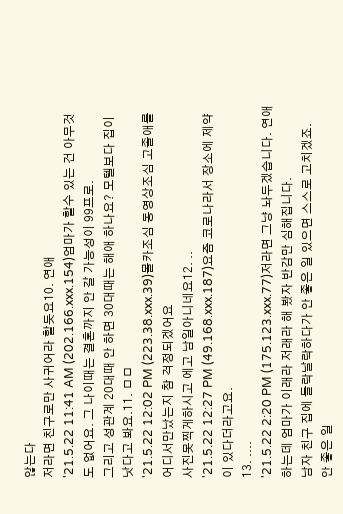않는다
저라면 친구로만 사귀어라 할듯요10. 연애
'21.5.22 11:41 AM (202.166.xxx.154)엄마가 할수 있는 건 아무것도 없어요. 그 나이때는 결혼까지 안 갈 가능성이 99프로.
그리고 성관계 20대때 안 하면 30대때는 해애 하나요? 모텔보다 집이 낫다고 봐요.11. ㅁㅁ
'21.5.22 12:02 PM (223.38.xxx.39)몰카조심 동영상조심 고졸애를 어디서만났는지 참 걱정되겠어요
사진못찍게하시고 에고 남일아니네요12. ..
'21.5.22 12:27 PM (49.168.xxx.187)요즘 코로나라서 장소에 제약이 있다더라고요.
13. ....
'21.5.22 2:20 PM (175.123.xxx.77)저라면 그냥 놔두겠습니다. 연애 하는데 엄마가 이래라 저래라 해 봤자 반감만 심해집니다.
남자 친구 집에 들락날락하다가 안 좋은 일 있으면 스스로 고치겠죠.
안 좋은 일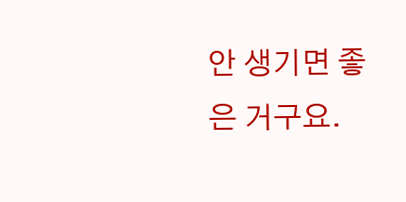안 생기면 좋은 거구요.